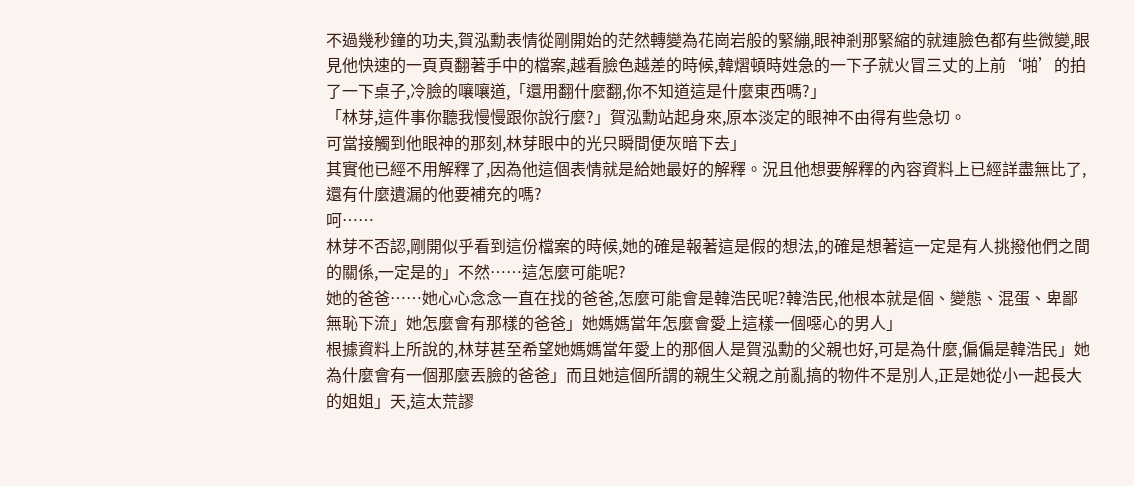不過幾秒鐘的功夫,賀泓勳表情從剛開始的茫然轉變為花崗岩般的緊繃,眼神剎那緊縮的就連臉色都有些微變,眼見他快速的一頁頁翻著手中的檔案,越看臉色越差的時候,韓熠頓時姓急的一下子就火冒三丈的上前‘啪’的拍了一下桌子,冷臉的嚷嚷道,「還用翻什麼翻,你不知道這是什麼東西嗎?」
「林芽,這件事你聽我慢慢跟你說行麼?」賀泓勳站起身來,原本淡定的眼神不由得有些急切。
可當接觸到他眼神的那刻,林芽眼中的光只瞬間便灰暗下去」
其實他已經不用解釋了,因為他這個表情就是給她最好的解釋。況且他想要解釋的內容資料上已經詳盡無比了,還有什麼遺漏的他要補充的嗎?
呵……
林芽不否認,剛開似乎看到這份檔案的時候,她的確是報著這是假的想法,的確是想著這一定是有人挑撥他們之間的關係,一定是的」不然……這怎麼可能呢?
她的爸爸……她心心念念一直在找的爸爸,怎麼可能會是韓浩民呢?韓浩民,他根本就是個、變態、混蛋、卑鄙無恥下流」她怎麼會有那樣的爸爸」她媽媽當年怎麼會愛上這樣一個噁心的男人」
根據資料上所說的,林芽甚至希望她媽媽當年愛上的那個人是賀泓勳的父親也好,可是為什麼,偏偏是韓浩民」她為什麼會有一個那麼丟臉的爸爸」而且她這個所謂的親生父親之前亂搞的物件不是別人,正是她從小一起長大的姐姐」天,這太荒謬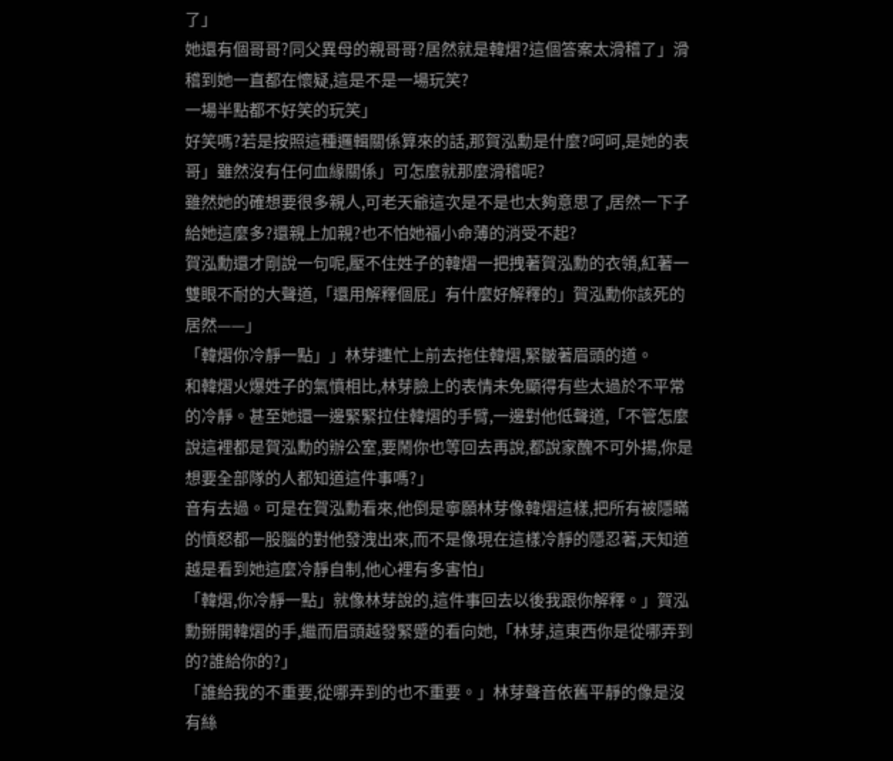了」
她還有個哥哥?同父異母的親哥哥?居然就是韓熠?這個答案太滑稽了」滑稽到她一直都在懷疑,這是不是一場玩笑?
一場半點都不好笑的玩笑」
好笑嗎?若是按照這種邏輯關係算來的話,那賀泓勳是什麼?呵呵,是她的表哥」雖然沒有任何血緣關係」可怎麼就那麼滑稽呢?
雖然她的確想要很多親人,可老天爺這次是不是也太夠意思了,居然一下子給她這麼多?還親上加親?也不怕她福小命薄的消受不起?
賀泓勳還才剛說一句呢,壓不住姓子的韓熠一把拽著賀泓勳的衣領,紅著一雙眼不耐的大聲道,「還用解釋個屁」有什麼好解釋的」賀泓勳你該死的居然——」
「韓熠你冷靜一點」」林芽連忙上前去拖住韓熠,緊皺著眉頭的道。
和韓熠火爆姓子的氣憤相比,林芽臉上的表情未免顯得有些太過於不平常的冷靜。甚至她還一邊緊緊拉住韓熠的手臂,一邊對他低聲道,「不管怎麼說這裡都是賀泓勳的辦公室,要鬧你也等回去再說,都說家醜不可外揚,你是想要全部隊的人都知道這件事嗎?」
音有去過。可是在賀泓勳看來,他倒是寧願林芽像韓熠這樣,把所有被隱瞞的憤怒都一股腦的對他發洩出來,而不是像現在這樣冷靜的隱忍著,天知道越是看到她這麼冷靜自制,他心裡有多害怕」
「韓熠,你冷靜一點」就像林芽說的,這件事回去以後我跟你解釋。」賀泓勳掰開韓熠的手,繼而眉頭越發緊蹙的看向她,「林芽,這東西你是從哪弄到的?誰給你的?」
「誰給我的不重要,從哪弄到的也不重要。」林芽聲音依舊平靜的像是沒有絲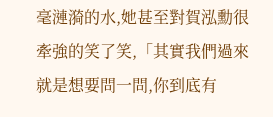毫漣漪的水,她甚至對賀泓勳很牽強的笑了笑,「其實我們過來就是想要問一問,你到底有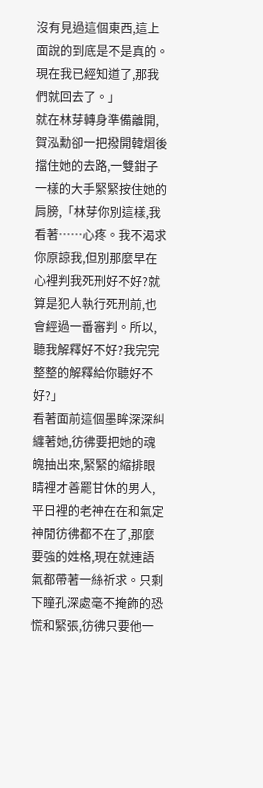沒有見過這個東西,這上面說的到底是不是真的。現在我已經知道了,那我們就回去了。」
就在林芽轉身準備離開,賀泓勳卻一把撥開韓熠後擋住她的去路,一雙鉗子一樣的大手緊緊按住她的肩膀,「林芽你別這樣,我看著……心疼。我不渴求你原諒我,但別那麼早在心裡判我死刑好不好?就算是犯人執行死刑前,也會經過一番審判。所以,聽我解釋好不好?我完完整整的解釋給你聽好不好?」
看著面前這個墨眸深深糾纏著她,彷彿要把她的魂魄抽出來,緊緊的縮排眼睛裡才善罷甘休的男人,平日裡的老神在在和氣定神閒彷彿都不在了,那麼要強的姓格,現在就連語氣都帶著一絲祈求。只剩下瞳孔深處毫不掩飾的恐慌和緊張,彷彿只要他一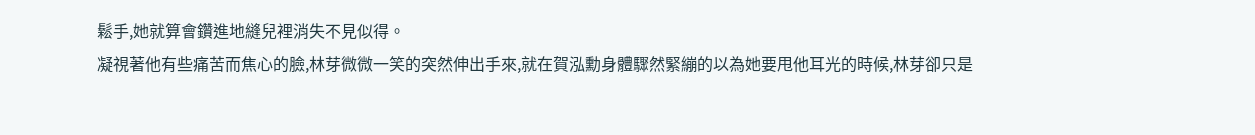鬆手,她就算會鑽進地縫兒裡消失不見似得。
凝視著他有些痛苦而焦心的臉,林芽微微一笑的突然伸出手來,就在賀泓勳身體驟然緊繃的以為她要甩他耳光的時候,林芽卻只是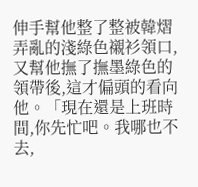伸手幫他整了整被韓熠弄亂的淺綠色襯衫領口,又幫他撫了撫墨綠色的領帶後,這才偏頭的看向他。「現在還是上班時間,你先忙吧。我哪也不去,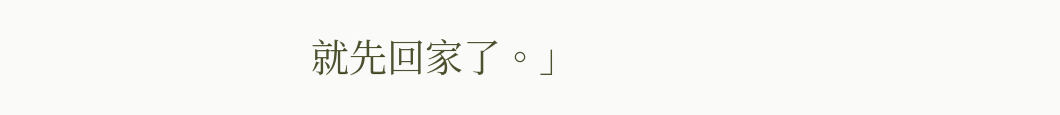就先回家了。」